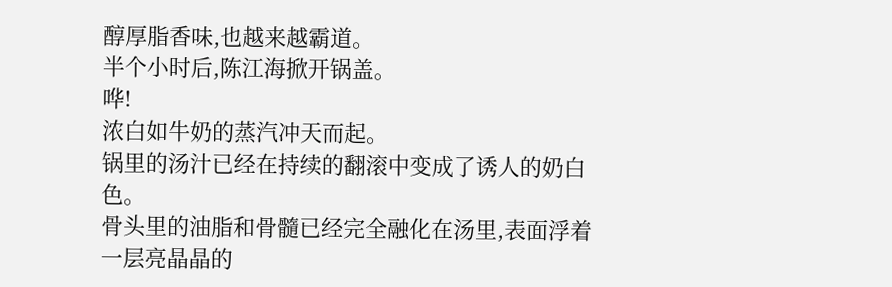醇厚脂香味,也越来越霸道。
半个小时后,陈江海掀开锅盖。
哗!
浓白如牛奶的蒸汽冲天而起。
锅里的汤汁已经在持续的翻滚中变成了诱人的奶白色。
骨头里的油脂和骨髓已经完全融化在汤里,表面浮着一层亮晶晶的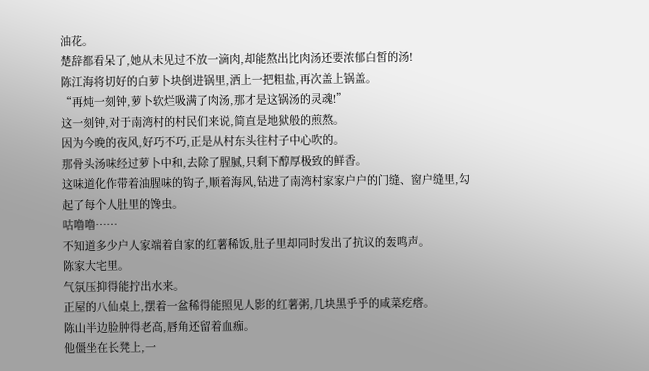油花。
楚辞都看呆了,她从未见过不放一滴肉,却能熬出比肉汤还要浓郁白皙的汤!
陈江海将切好的白萝卜块倒进锅里,洒上一把粗盐,再次盖上锅盖。
“再炖一刻钟,萝卜软烂吸满了肉汤,那才是这锅汤的灵魂!”
这一刻钟,对于南湾村的村民们来说,简直是地狱般的煎熬。
因为今晚的夜风,好巧不巧,正是从村东头往村子中心吹的。
那骨头汤味经过萝卜中和,去除了腥腻,只剩下醇厚极致的鲜香。
这味道化作带着油腥味的钩子,顺着海风,钻进了南湾村家家户户的门缝、窗户缝里,勾起了每个人肚里的馋虫。
咕噜噜……
不知道多少户人家端着自家的红薯稀饭,肚子里却同时发出了抗议的轰鸣声。
陈家大宅里。
气氛压抑得能拧出水来。
正屋的八仙桌上,摆着一盆稀得能照见人影的红薯粥,几块黑乎乎的咸菜疙瘩。
陈山半边脸肿得老高,唇角还留着血痂。
他僵坐在长凳上,一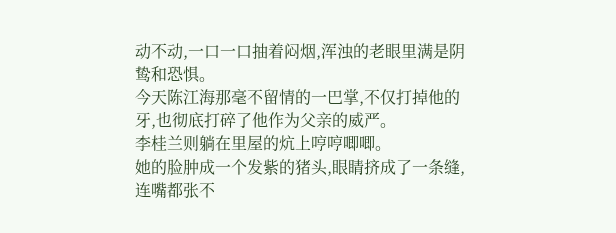动不动,一口一口抽着闷烟,浑浊的老眼里满是阴鸷和恐惧。
今天陈江海那毫不留情的一巴掌,不仅打掉他的牙,也彻底打碎了他作为父亲的威严。
李桂兰则躺在里屋的炕上哼哼唧唧。
她的脸肿成一个发紫的猪头,眼睛挤成了一条缝,连嘴都张不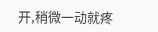开,稍微一动就疼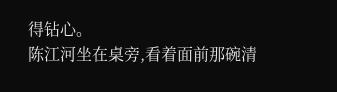得钻心。
陈江河坐在桌旁,看着面前那碗清